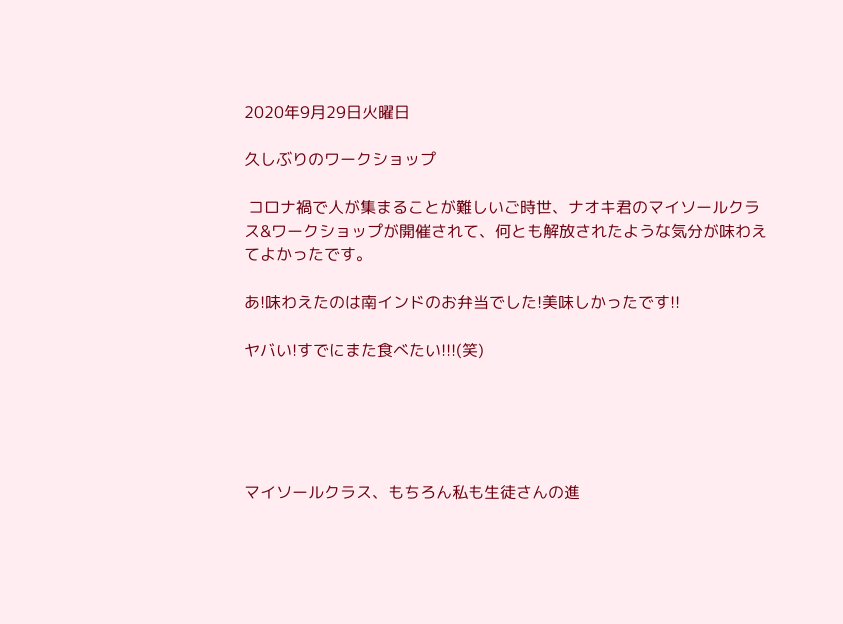2020年9月29日火曜日

久しぶりのワークショップ

 コロナ禍で人が集まることが難しいご時世、ナオキ君のマイソールクラス&ワークショップが開催されて、何とも解放されたような気分が味わえてよかったです。

あ!味わえたのは南インドのお弁当でした!美味しかったです!!

ヤバい!すでにまた食べたい!!!(笑)





マイソールクラス、もちろん私も生徒さんの進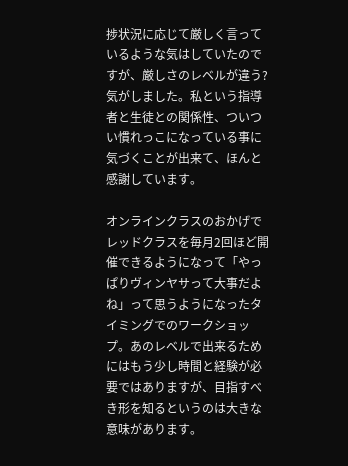捗状況に応じて厳しく言っているような気はしていたのですが、厳しさのレベルが違う?気がしました。私という指導者と生徒との関係性、ついつい慣れっこになっている事に気づくことが出来て、ほんと感謝しています。

オンラインクラスのおかげでレッドクラスを毎月2回ほど開催できるようになって「やっぱりヴィンヤサって大事だよね」って思うようになったタイミングでのワークショップ。あのレベルで出来るためにはもう少し時間と経験が必要ではありますが、目指すべき形を知るというのは大きな意味があります。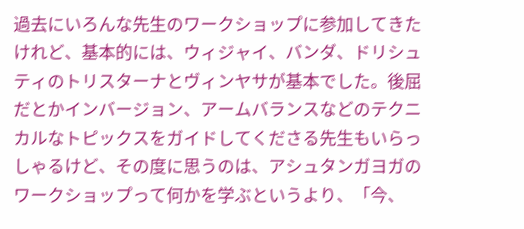過去にいろんな先生のワークショップに参加してきたけれど、基本的には、ウィジャイ、バンダ、ドリシュティのトリスターナとヴィンヤサが基本でした。後屈だとかインバージョン、アームバランスなどのテクニカルなトピックスをガイドしてくださる先生もいらっしゃるけど、その度に思うのは、アシュタンガヨガのワークショップって何かを学ぶというより、「今、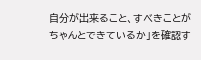自分が出来ること、すべきことがちゃんとできているか」を確認す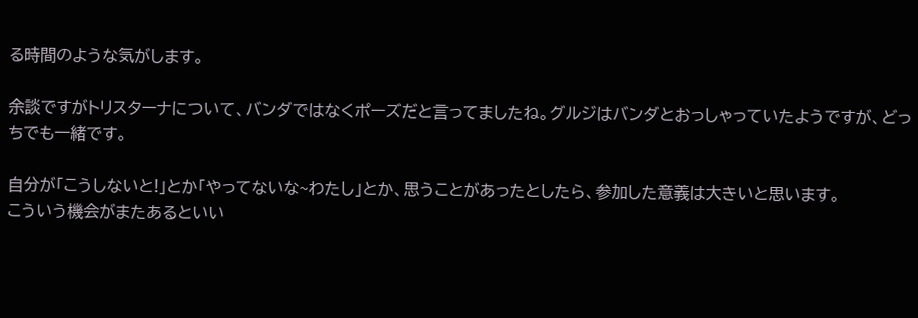る時間のような気がします。

余談ですがトリスターナについて、バンダではなくポーズだと言ってましたね。グルジはバンダとおっしゃっていたようですが、どっちでも一緒です。

自分が「こうしないと!」とか「やってないな~わたし」とか、思うことがあったとしたら、参加した意義は大きいと思います。
こういう機会がまたあるといい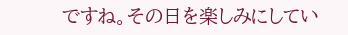ですね。その日を楽しみにしてい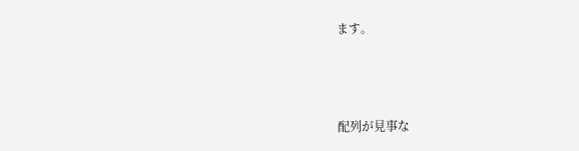ます。



配列が見事な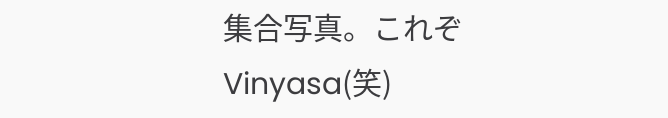集合写真。これぞVinyasa(笑)